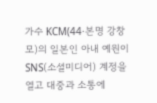가수 KCM(44·본명 강창모)의 일본인 아내 예원이 SNS(소셜미디어) 계정을 열고 대중과 소통에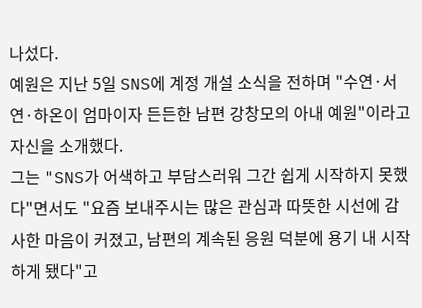나섰다.
예원은 지난 5일 SNS에 계정 개설 소식을 전하며 "수연·서연·하온이 엄마이자 든든한 남편 강창모의 아내 예원"이라고 자신을 소개했다.
그는 "SNS가 어색하고 부담스러워 그간 쉽게 시작하지 못했다"면서도 "요즘 보내주시는 많은 관심과 따뜻한 시선에 감사한 마음이 커졌고, 남편의 계속된 응원 덕분에 용기 내 시작하게 됐다"고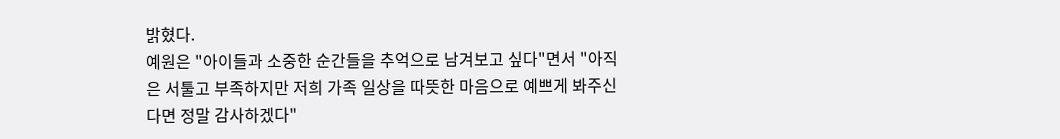밝혔다.
예원은 "아이들과 소중한 순간들을 추억으로 남겨보고 싶다"면서 "아직은 서툴고 부족하지만 저희 가족 일상을 따뜻한 마음으로 예쁘게 봐주신다면 정말 감사하겠다"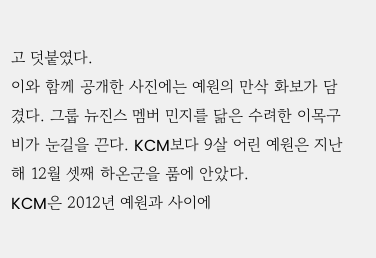고 덧붙였다.
이와 함께 공개한 사진에는 예원의 만삭 화보가 담겼다. 그룹 뉴진스 멤버 민지를 닮은 수려한 이목구비가 눈길을 끈다. KCM보다 9살 어린 예원은 지난해 12월 셋째 하온군을 품에 안았다.
KCM은 2012년 예원과 사이에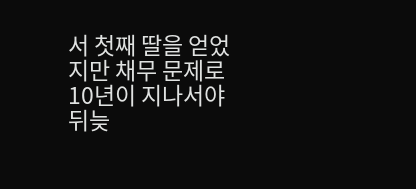서 첫째 딸을 얻었지만 채무 문제로 10년이 지나서야 뒤늦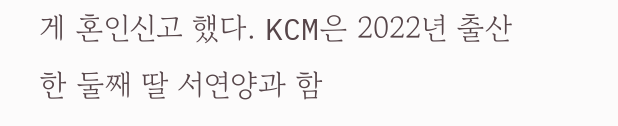게 혼인신고 했다. KCM은 2022년 출산한 둘째 딸 서연양과 함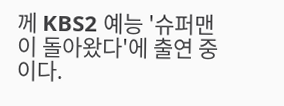께 KBS2 예능 '슈퍼맨이 돌아왔다'에 출연 중이다.